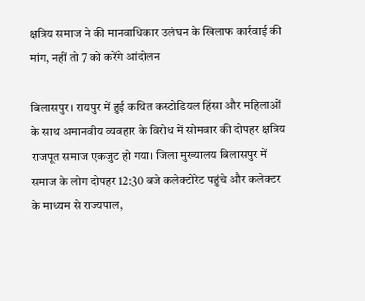क्षत्रिय समाज ने की मानवाधिकार उलंघन के खिलाफ कार्रवाई की मांग, नहीं तो 7 को करेंगे आंदोलन

बिलासपुर। रायपुर में हुई कथित कस्टोडियल हिंसा और महिलाओं के साथ अमानवीय व्यवहार के विरोध में सोमवार की दोपहर क्षत्रिय राजपूत समाज एकजुट हो गया। जिला मुख्यालय बिलासपुर में समाज के लोग दोपहर 12:30 बजे कलेक्टोरेट पहुंचे और कलेक्टर के माध्यम से राज्यपाल,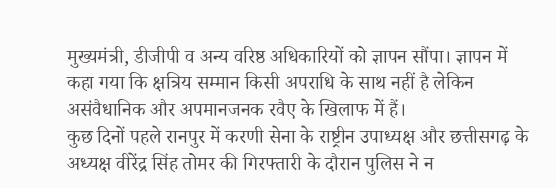मुख्यमंत्री, डीजीपी व अन्य वरिष्ठ अधिकारियों को ज्ञापन सौंपा। ज्ञापन में कहा गया कि क्षत्रिय सम्मान किसी अपराधि के साथ नहीं है लेकिन असंवैधानिक और अपमानजनक रवैए के खिलाफ में हैं।
कुछ दिनों पहले रानपुर में करणी सेना के राष्ट्रीन उपाध्यक्ष और छत्तीसगढ़ के अध्यक्ष वीरेंद्र सिंह तोमर की गिरफ्तारी के दौरान पुलिस ने न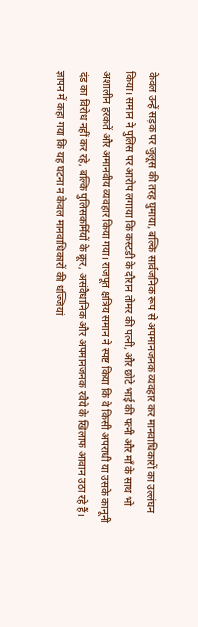केवल उन्हें सड़क पर जुलूस की तरह घुमाया, बल्कि सार्वजनिक रूप से अपमानजनक व्यवहार कर मानवाधिकारों का उल्लंघन किया। समान ने पुलिस पर आरोप लगाया कि कस्टडी के दौरान तोमर की पत्नी, और छोटे भाई की पत्नी और माँ के साथ भो अशालीन हरकतें और अमानवीय व्यवहार किया गया। राजपूत क्षत्रिय समान ने स्पष्ट किया कि वे किसी अपराधी या उसके कानूनी दंड का विरोध नहीं कर रहे, बल्कि पुलिसकर्मियों के क्रूर, असंवैधानिक और अपमानजनक रवैये के खिलाफ आवान उठा रहे हैं। ज्ञापन में कहा गया कि यह घटना न केवल मानवाधिकारों की धज्जियां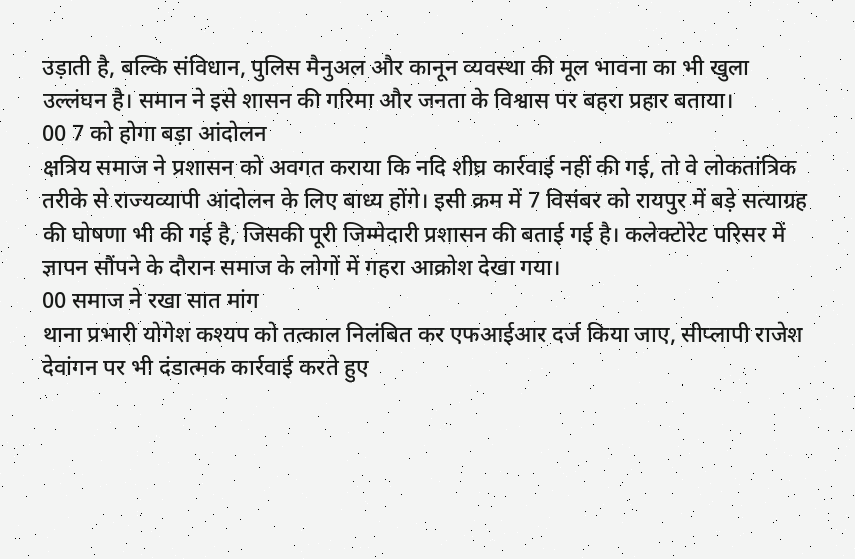उड़ाती है, बल्कि संविधान, पुलिस मैनुअल और कानून व्यवस्था की मूल भावना का भी खुला उल्लंघन है। समान ने इसे शासन की गरिमा और जनता के विश्वास पर बहरा प्रहार बताया।
00 7 को होगा बड़ा आंदोलन
क्षत्रिय समाज ने प्रशासन को अवगत कराया कि नदि शीघ्र कार्रवाई नहीं की गई, तो वे लोकतांत्रिक तरीके से राज्यव्यापी आंदोलन के लिए बाध्य होंगे। इसी क्रम में 7 विसंबर को रायपुर में बड़े सत्याग्रह की घोषणा भी की गई है, जिसकी पूरी जिम्मेदारी प्रशासन की बताई गई है। कलेक्टोरेट परिसर में ज्ञापन सौंपने के दौरान समाज के लोगों में गहरा आक्रोश देखा गया।
00 समाज ने रखा सात मांग
थाना प्रभारी योगेश कश्यप को तत्काल निलंबित कर एफआईआर दर्ज किया जाए, सीप्लापी राजेश देवांगन पर भी दंडात्मक कार्रवाई करते हुए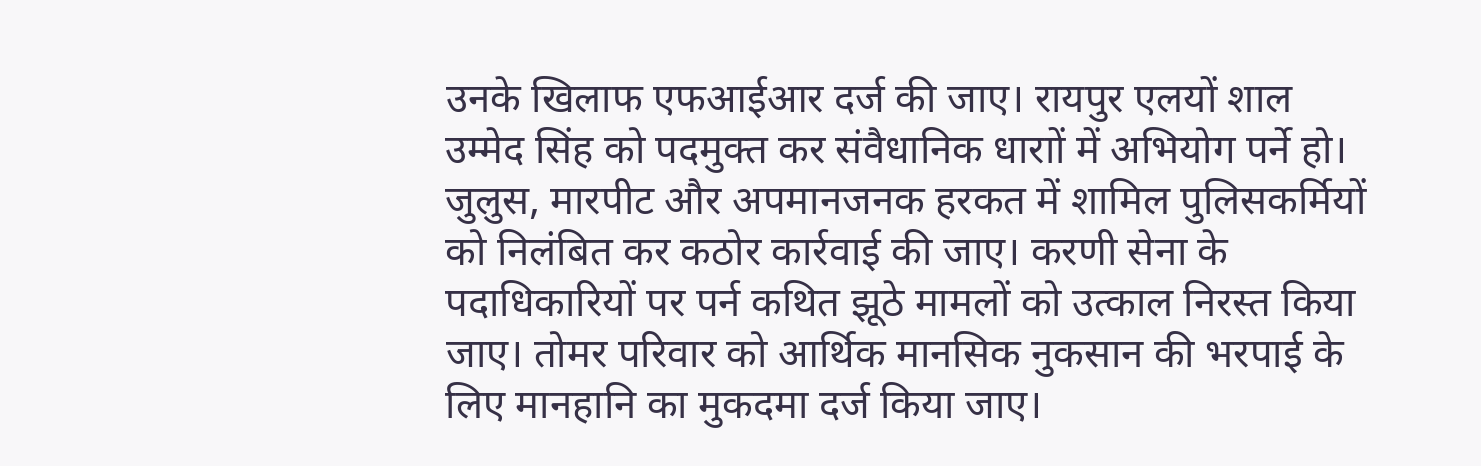उनके खिलाफ एफआईआर दर्ज की जाए। रायपुर एलयों शाल उम्मेद सिंह को पदमुक्त कर संवैधानिक धाराों में अभियोग पर्ने हो। जुलुस, मारपीट और अपमानजनक हरकत में शामिल पुलिसकर्मियों को निलंबित कर कठोर कार्रवाई की जाए। करणी सेना के पदाधिकारियों पर पर्न कथित झूठे मामलों को उत्काल निरस्त किया जाए। तोमर परिवार को आर्थिक मानसिक नुकसान की भरपाई के लिए मानहानि का मुकदमा दर्ज किया जाए।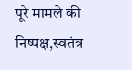पूरे मामले की निष्पक्ष,स्वतंत्र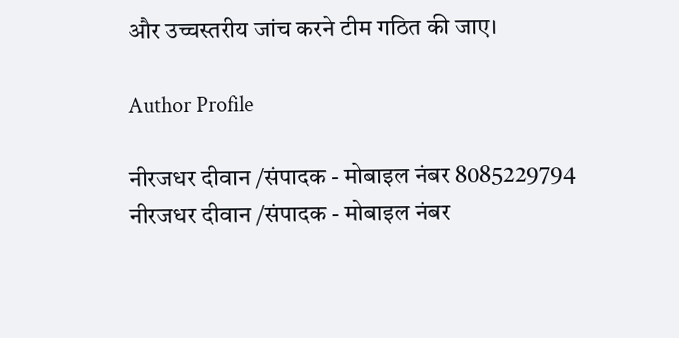और उच्चस्तरीय जांच करने टीम गठित की जाए।

Author Profile

नीरजधर दीवान /संपादक - मोबाइल नंबर 8085229794
नीरजधर दीवान /संपादक - मोबाइल नंबर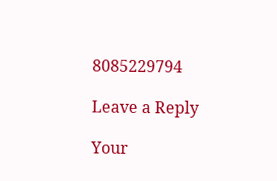8085229794

Leave a Reply

Your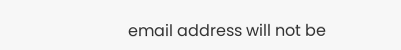email address will not be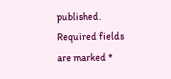published. Required fields are marked *